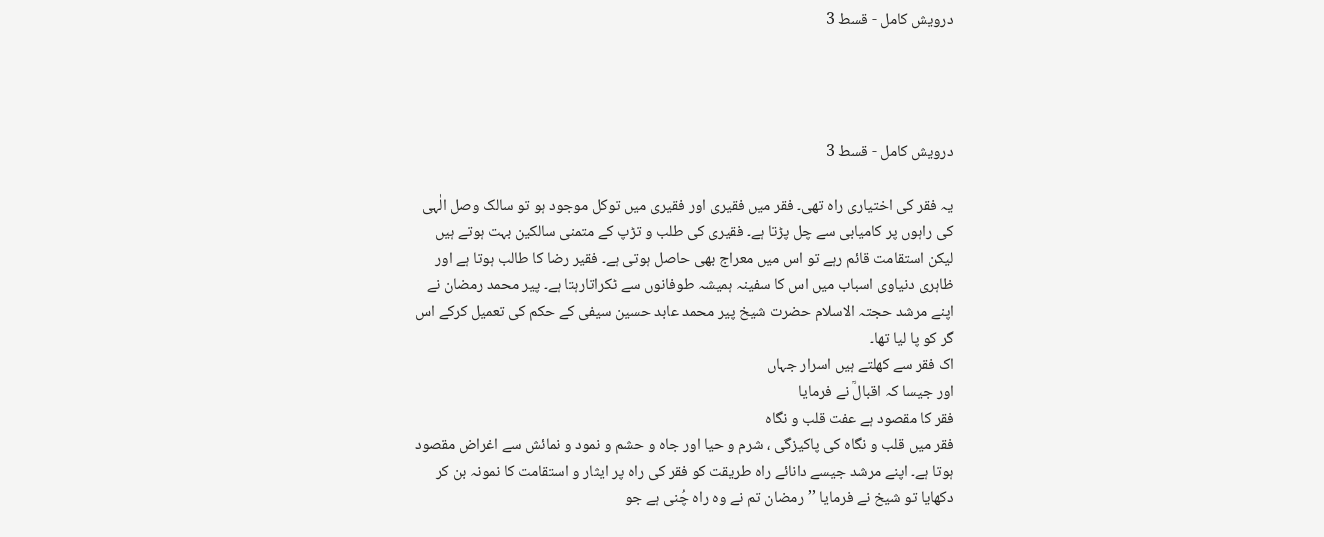درویش کامل - قسط 3




درویش کامل - قسط 3

یہ فقر کی اختیاری راہ تھی۔ فقر میں فقیری اور فقیری میں توکل موجود ہو تو سالک وصل الٰہی کی راہوں پر کامیابی سے چل پڑتا ہے۔ فقیری کی طلب و تڑپ کے متمنی سالکین بہت ہوتے ہیں لیکن استقامت قائم رہے تو اس میں معراج بھی حاصل ہوتی ہے۔ فقیر رضا کا طالب ہوتا ہے اور ظاہری دنیاوی اسباب میں اس کا سفینہ ہمیشہ طوفانوں سے ٹکراتارہتا ہے۔ پیر محمد رمضان نے اپنے مرشد حجتہ الاسلام حضرت شیخ پیر محمد عابد حسین سیفی کے حکم کی تعمیل کرکے اس گر کو پا لیا تھا۔
اک فقر سے کھلتے ہیں اسرار جہاں
اور جیسا کہ اقبالؒ نے فرمایا
فقر کا مقصود ہے عفت قلب و نگاہ
فقر میں قلب و نگاہ کی پاکیزگی ، شرم و حیا اور جاہ و حشم و نمود و نمائش سے اغراض مقصود ہوتا ہے۔ اپنے مرشد جیسے دانائے راہ طریقت کو فقر کی راہ پر ایثار و استقامت کا نمونہ بن کر دکھایا تو شیخ نے فرمایا ’’رمضان تم نے وہ راہ چُنی ہے جو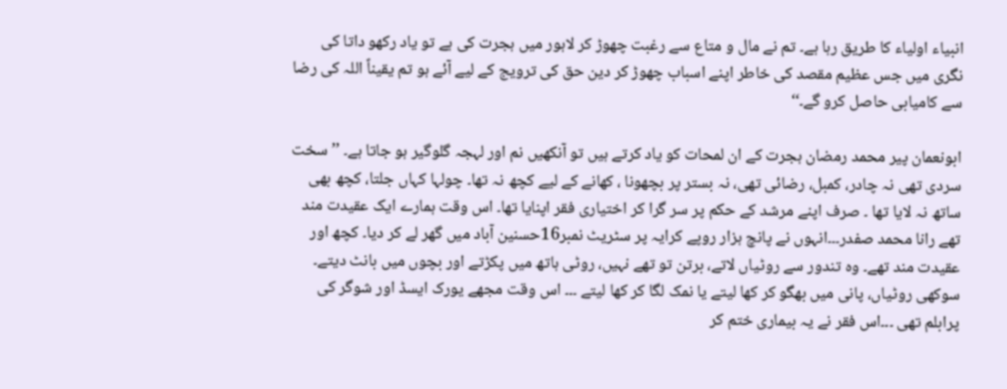انبیاء اولیاء کا طریق رہا ہے۔ تم نے مال و متاع سے رغبت چھوڑ کر لاہور میں ہجرت کی ہے تو یاد رکھو داتا کی نگری میں جس عظیم مقصد کی خاطر اپنے اسباب چھوڑ کر دین حق کی ترویج کے لیے آئے ہو تم یقیناً اللہ کی رضا سے کامیابی حاصل کرو گے۔‘‘

ابونعمان پیر محمد رمضان ہجرت کے ان لمحات کو یاد کرتے ہیں تو آنکھیں نم اور لہجہ گلوگیر ہو جاتا ہے۔ ’’سخت سردی تھی نہ چادر، کمبل، رضائی تھی، نہ بستر پر بچھونا ، کھانے کے لیے کچھ نہ تھا۔ چولہا کہاں جلتا، کچھ بھی ساتھ نہ لایا تھا ۔ صرف اپنے مرشد کے حکم پر سر گرا کر اختیاری فقر اپنایا تھا۔ اس وقت ہمارے ایک عقیدت مند تھے رانا محمد صفدر۔۔۔انہوں نے پانچ ہزار روپے کرایہ پر سٹریٹ نمبر16حسنین آباد میں گھر لے کر دیا۔ کچھ اور عقیدت مند تھے۔ وہ تندور سے روٹیاں لاتے، برتن تو تھے نہیں، روٹی ہاتھ میں پکڑتے اور بچوں میں بانٹ دیتے۔ سوکھی روٹیاں، پانی میں بھگو کر کھا لیتے یا نمک لگا کر کھا لیتے ۔۔۔ اس وقت مجھے یورک ایسڈ اور شوگر کی پرابلم تھی ۔۔۔اس فقر نے یہ بیماری ختم کر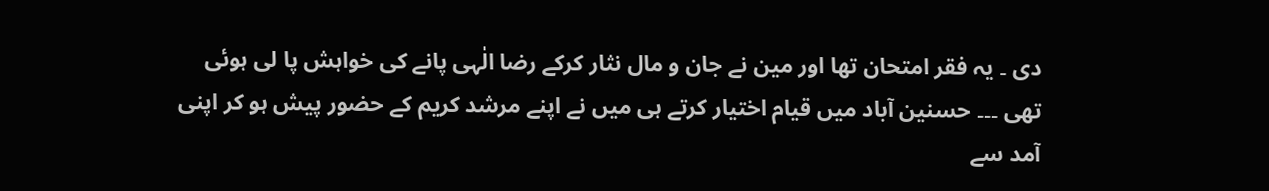دی ۔ یہ فقر امتحان تھا اور مین نے جان و مال نثار کرکے رضا الٰہی پانے کی خواہش پا لی ہوئی تھی ۔۔۔ حسنین آباد میں قیام اختیار کرتے ہی میں نے اپنے مرشد کریم کے حضور پیش ہو کر اپنی آمد سے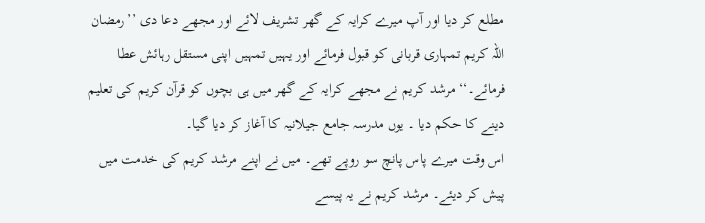مطلع کر دیا اور آپ میرے کرایہ کے گھر تشریف لائے اور مجھے دعا دی ’’رمضان اللہ کریم تمہاری قربانی کو قبول فرمائے اور یہیں تمہیں اپنی مستقل رہائش عطا فرمائے۔‘‘ مرشد کریم نے مجھے کرایہ کے گھر میں ہی بچوں کو قرآن کریم کی تعلیم دینے کا حکم دیا ۔ یوں مدرسہ جامع جیلانیہ کا آغاز کر دیا گیا۔
اس وقت میرے پاس پانچ سو روپے تھے۔ میں نے اپنے مرشد کریم کی خدمت میں پیش کر دیئے۔ مرشد کریم نے یہ پیسے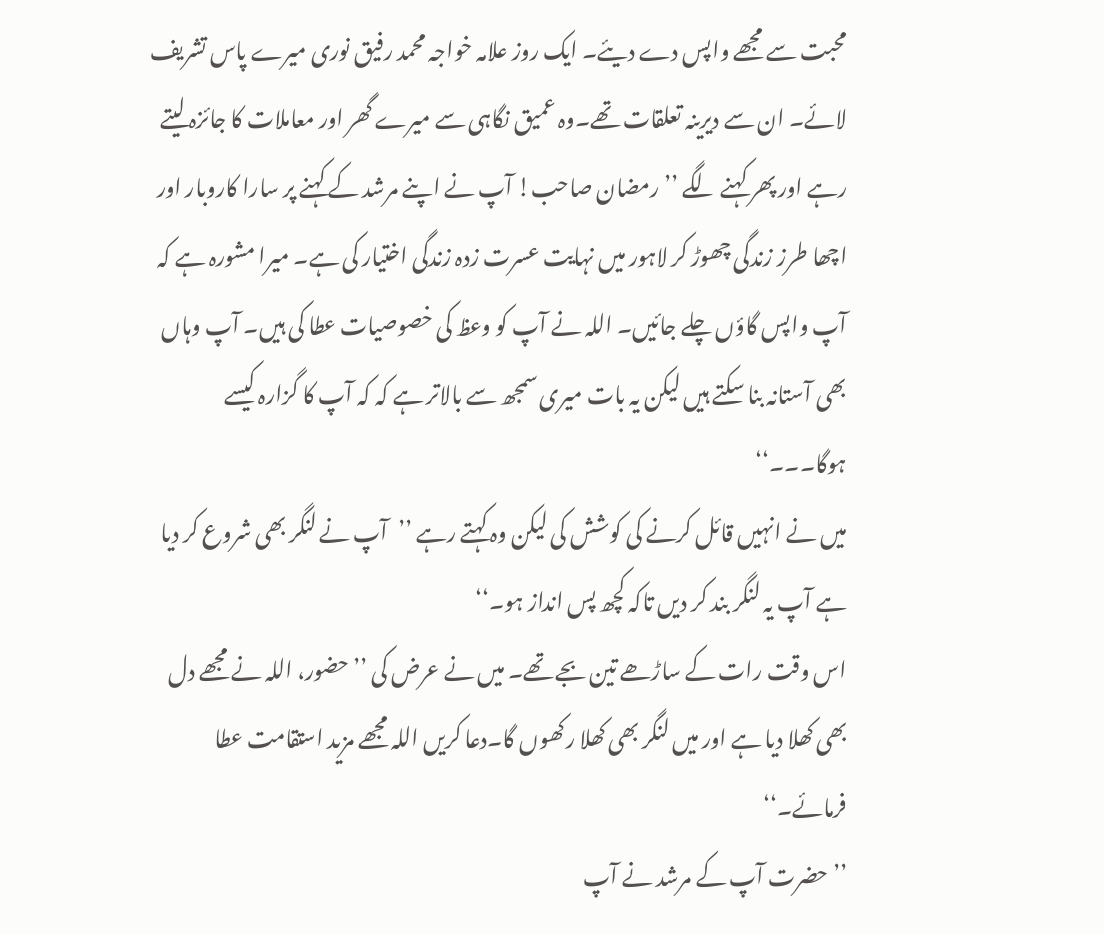محبت سے مجھے واپس دے دیئے۔ ایک روز علامہ خواجہ محمد رفیق نوری میرے پاس تشریف لائے۔ ان سے دیرینہ تعلقات تھے۔وہ عمیق نگاہی سے میرے گھر اور معاملات کا جائزہ لیتے رہے اور پھر کہنے لگے ’’رمضان صاحب! آپ نے اپنے مرشد کے کہنے پر سارا کاروبار اور اچھا طرز زندگی چھوڑ کر لاہور میں نہایت عسرت زدہ زندگی اختیار کی ہے۔ میرا مشورہ ہے کہ آپ واپس گاؤں چلے جائیں۔ اللہ نے آپ کو وعظ کی خصوصیات عطا کی ہیں۔ آپ وہاں بھی آستانہ بنا سکتے ہیں لیکن یہ بات میری سمجھ سے بالاتر ہے کہ کہ آپ کا گزارہ کیسے ہوگا۔۔۔‘‘
میں نے انہیں قائل کرنے کی کوشش کی لیکن وہ کہتے رہے ’’آپ نے لنگر بھی شروع کر دیا ہے آپ یہ لنگر بند کر دیں تاکہ کچھ پس انداز ہو۔‘‘
اس وقت رات کے ساڑھے تین بجے تھے۔ میں نے عرض کی ’’حضور، اللہ نے مجھے دل بھی کھلا دیا ہے اور میں لنگر بھی کھلا رکھوں گا۔دعا کریں اللہ مجھے مزید استقامت عطا فرمائے۔‘‘
’’حضرت آپ کے مرشد نے آپ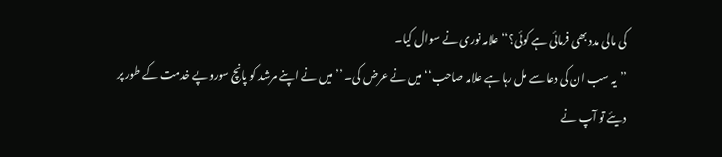کی مالی مدد بھی فرمائی ہے کوئی؟‘‘ علامہ نوری نے سوال کیا۔
’’یہ سب ان کی دعا سے مل رہا ہے علامہ صاحب‘‘ میں نے عرض کی۔ ’’میں نے اپنے مرشد کو پانچ سوروپے خدمت کے طور پر دیئے تو آپ نے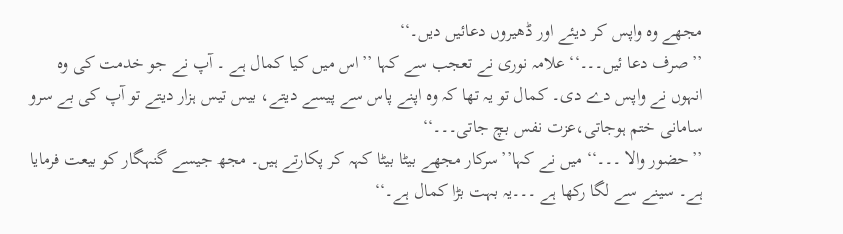مجھے وہ واپس کر دیئے اور ڈھیروں دعائیں دیں۔‘‘
’’صرف دعا ئیں۔۔۔‘‘ علامہ نوری نے تعجب سے کہا ’’اس میں کیا کمال ہے ۔ آپ نے جو خدمت کی وہ انہوں نے واپس دے دی۔ کمال تو یہ تھا کہ وہ اپنے پاس سے پیسے دیتے، بیس تیس ہزار دیتے تو آپ کی بے سرو سامانی ختم ہوجاتی،عزت نفس بچ جاتی۔۔۔‘‘
’’حضور والا ۔۔۔‘‘ میں نے کہا’’سرکار مجھے بیٹا بیٹا کہہ کر پکارتے ہیں۔ مجھ جیسے گنہگار کو بیعت فرمایا ہے۔ سینے سے لگا رکھا ہے ۔۔۔یہ بہت بڑا کمال ہے۔‘‘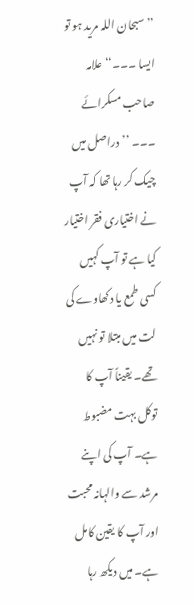’’سبحان اللہ مرید ہو تو ایسا ۔۔۔‘‘ علامہ صاحب مسکرائے ۔۔۔ ’’دراصل میں چیک کر رہا تھا کہ آپ نے اختیاری فقر اختیار کیا ہے تو آپ کہیں کسی طمع یا دکھاوے کی لت میں مبتلا تو نہیں تھے۔ یقیناً آپ کا توکل بہت مضبوط ہے۔ آپ کی اپنے مرشد سے والہانہ محبت اور آپ کا یقین کامل ہے۔ میں دیکھ رہا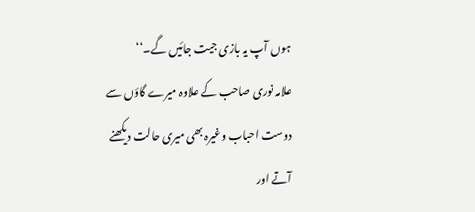ہوں آپ یہ بازی جیت جائیں گے۔‘‘
علامہ نوری صاحب کے علاوہ میرے گاؤں سے دوست احباب وغیرہ بھی میری حالت دیکھنے آتے اور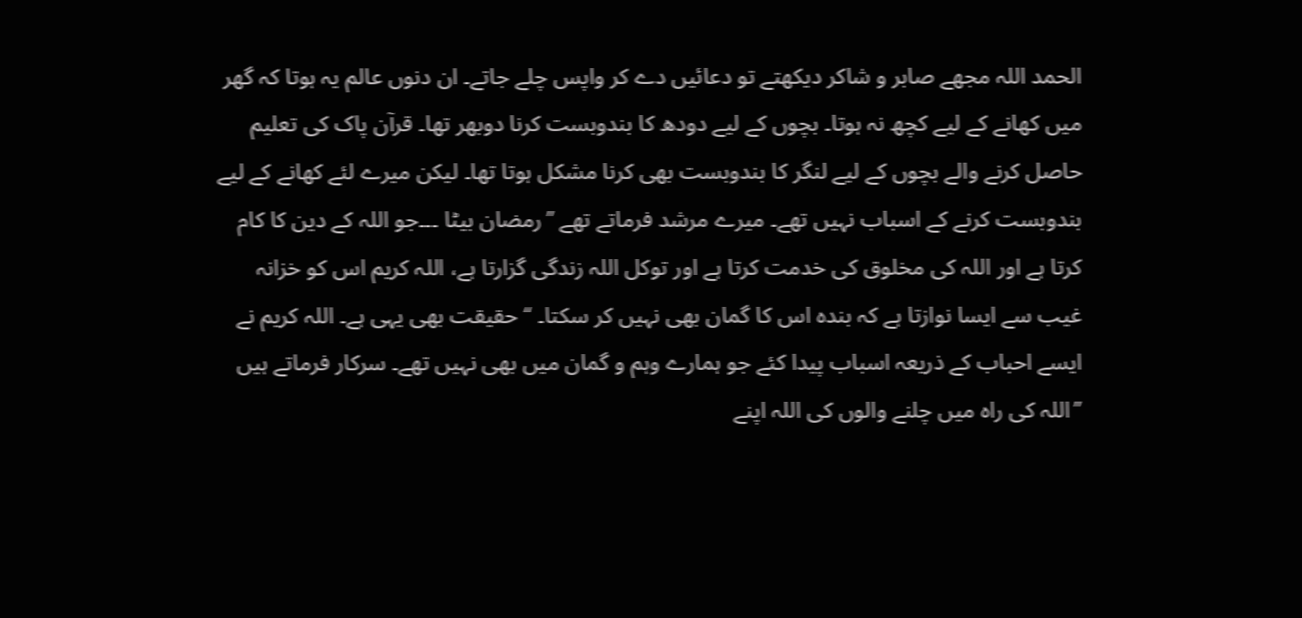الحمد اللہ مجھے صابر و شاکر دیکھتے تو دعائیں دے کر واپس چلے جاتے۔ ان دنوں عالم یہ ہوتا کہ گھر میں کھانے کے لیے کچھ نہ ہوتا۔ بچوں کے لیے دودھ کا بندوبست کرنا دوبھر تھا۔ قرآن پاک کی تعلیم حاصل کرنے والے بچوں کے لیے لنگر کا بندوبست بھی کرنا مشکل ہوتا تھا۔ لیکن میرے لئے کھانے کے لیے بندوبست کرنے کے اسباب نہیں تھے۔ میرے مرشد فرماتے تھے ’’رمضان بیٹا ۔۔۔جو اللہ کے دین کا کام کرتا ہے اور اللہ کی مخلوق کی خدمت کرتا ہے اور توکل اللہ زندگی گزارتا ہے، اللہ کریم اس کو خزانہ غیب سے ایسا نوازتا ہے کہ بندہ اس کا گمان بھی نہیں کر سکتا۔ ‘‘ حقیقت بھی یہی ہے۔ اللہ کریم نے ایسے احباب کے ذریعہ اسباب پیدا کئے جو ہمارے وہم و گمان میں بھی نہیں تھے۔ سرکار فرماتے ہیں ’’اللہ کی راہ میں چلنے والوں کی اللہ اپنے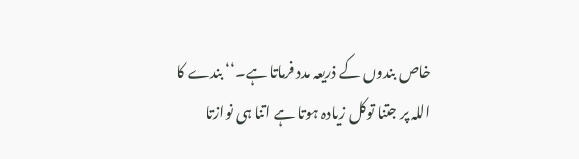خاص بندوں کے ذریعہ مدد فرماتا ہے۔‘‘ بندے کا اللہ پر جتنا توکل زیادہ ہوتا ہے اتنا ہی نوازتا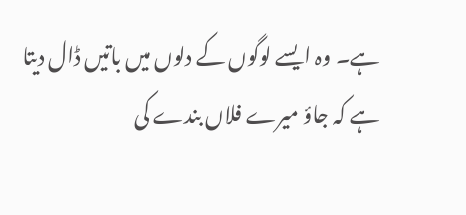ہے۔ وہ ایسے لوگوں کے دلوں میں باتیں ڈال دیتا ہے کہ جاؤ میرے فلاں بندے کی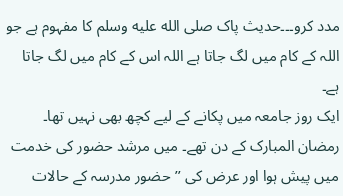مدد کرو۔۔۔حدیث پاک صلى الله عليه وسلم کا مفہوم ہے جو اللہ کے کام میں لگ جاتا ہے اللہ اس کے کام میں لگ جاتا ہے۔
ایک روز جامعہ میں پکانے کے لیے کچھ بھی نہیں تھا۔ رمضان المبارک کے دن تھے۔ میں مرشد حضور کی خدمت میں پیش ہوا اور عرض کی ’’حضور مدرسہ کے حالات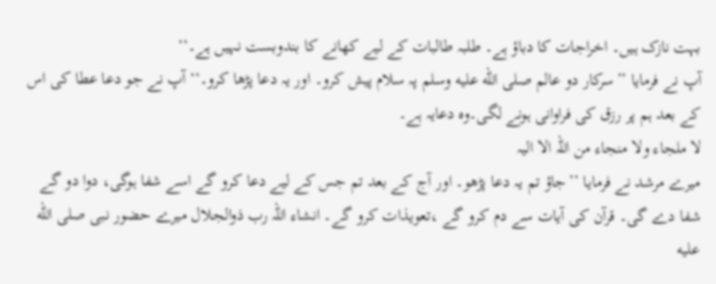بہت نازک ہیں۔ اخراجات کا دباؤ ہے۔ طلبہ طالبات کے لیے کھانے کا بندوبست نہیں ہے۔‘‘
آپ نے فرمایا ’’سرکار دو عالم صلى الله عليه وسلم پہ سلام پیش کرو۔ اور یہ دعا پڑھا کرو۔‘‘ آپ نے جو دعا عطا کی اس کے بعد ہم پر رزق کی فراوانی ہونے لگی۔وہ دعایہ ہے۔
لا ملجاء ولا منجاء من اللہ الا الیہ
میرے مرشد نے فرمایا ’’جاؤ تم یہ دعا پڑھو۔ اور آج کے بعد تم جس کے لیے دعا کرو گے اسے شفا ہوگی، دوا دو گے شفا دے گی۔ قرآن کی آیات سے دم کرو گے ،تعویذات کرو گے۔ انشاء اللہ رب ذوالجلال میرے حضور نبی صلى الله عليه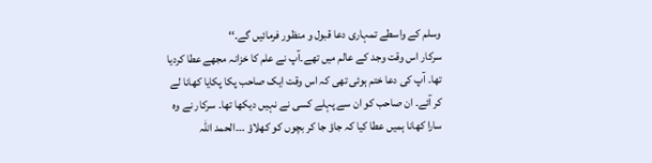وسلم کے واسطے تمہاری دعا قبول و منظور فرمائیں گے۔‘‘
سرکار اس وقت وجد کے عالم میں تھے۔آپ نے علم کا خزانہ مجھے عطا کردیا تھا۔ آپ کی دعا ختم ہوئی تھی کہ اس وقت ایک صاحب پکا پکایا کھانا لے کر آئے۔ ان صاحب کو ان سے پہلے کسی نے نہیں دیکھا تھا۔ سرکار نے وہ سارا کھانا ہمیں عطا کیا کہ جاؤ جا کر بچوں کو کھلاؤ ۔۔۔الحمد اللہ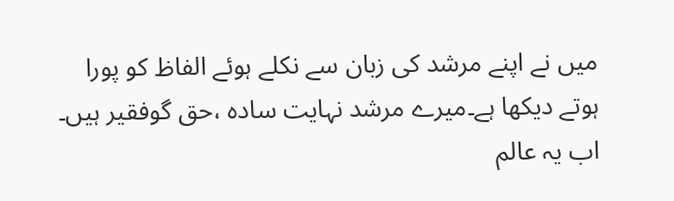میں نے اپنے مرشد کی زبان سے نکلے ہوئے الفاظ کو پورا ہوتے دیکھا ہے۔میرے مرشد نہایت سادہ ،حق گوفقیر ہیں۔
اب یہ عالم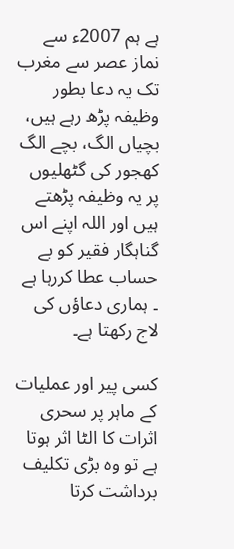ہے ہم 2007ء سے نماز عصر سے مغرب تک یہ دعا بطور وظیفہ پڑھ رہے ہیں، بچیاں الگ، بچے الگ کھجور کی گٹھلیوں پر یہ وظیفہ پڑھتے ہیں اور اللہ اپنے اس گناہگار فقیر کو بے حساب عطا کررہا ہے ۔ ہماری دعاؤں کی لاج رکھتا ہے۔

کسی پیر اور عملیات کے ماہر پر سحری اثرات کا الٹا اثر ہوتا ہے تو وہ بڑی تکلیف برداشت کرتا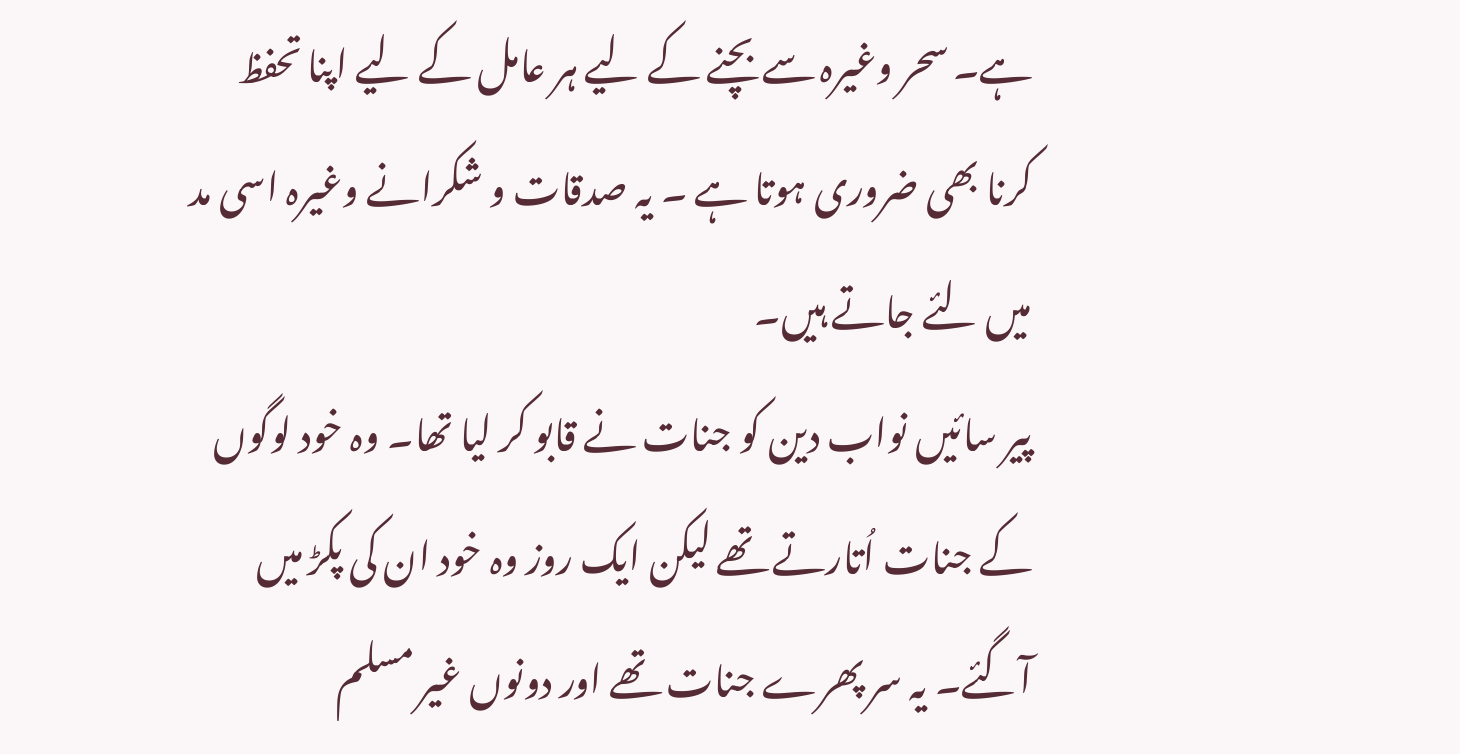ہے۔ سحر وغیرہ سے بچنے کے لیے ہر عامل کے لیے اپنا تحفظ کرنا بھی ضروری ہوتا ہے ۔ یہ صدقات و شکرانے وغیرہ اسی مد میں لئے جاتے ہیں۔
پیر سائیں نواب دین کو جنات نے قابو کر لیا تھا۔ وہ خود لوگوں کے جنات اُتارتے تھے لیکن ایک روز وہ خود ان کی پکڑ میں آگئے۔ یہ سر پھرے جنات تھے اور دونوں غیر مسلم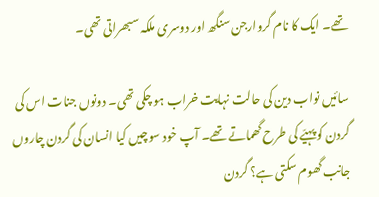تھے۔ ایک کا نام گروارجن سنگھ اور دوسری ملکہ سبھراتی تھی۔

سائیں نواب دین کی حالت نہایت خراب ہو چکی تھی۔ دونوں جنات اس کی گردن کو پہیّے کی طرح گھماتے تھے۔ آپ خود سوچیں کیا انسان کی گردن چاروں جانب گھوم سکتی ہے؟ گردن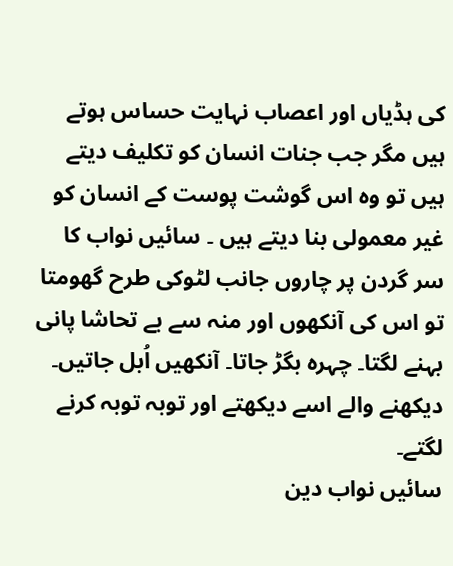کی ہڈیاں اور اعصاب نہایت حساس ہوتے ہیں مگر جب جنات انسان کو تکلیف دیتے ہیں تو وہ اس گوشت پوست کے انسان کو غیر معمولی بنا دیتے ہیں ۔ سائیں نواب کا سر گردن پر چاروں جانب لٹوکی طرح گھومتا تو اس کی آنکھوں اور منہ سے بے تحاشا پانی بہنے لگتا۔ چہرہ بگڑ جاتا۔ آنکھیں اُبل جاتیں۔ دیکھنے والے اسے دیکھتے اور توبہ توبہ کرنے لگتے۔
سائیں نواب دین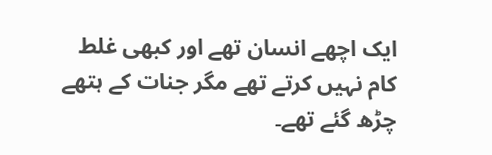ایک اچھے انسان تھے اور کبھی غلط کام نہیں کرتے تھے مگر جنات کے ہتھے چڑھ گئے تھے۔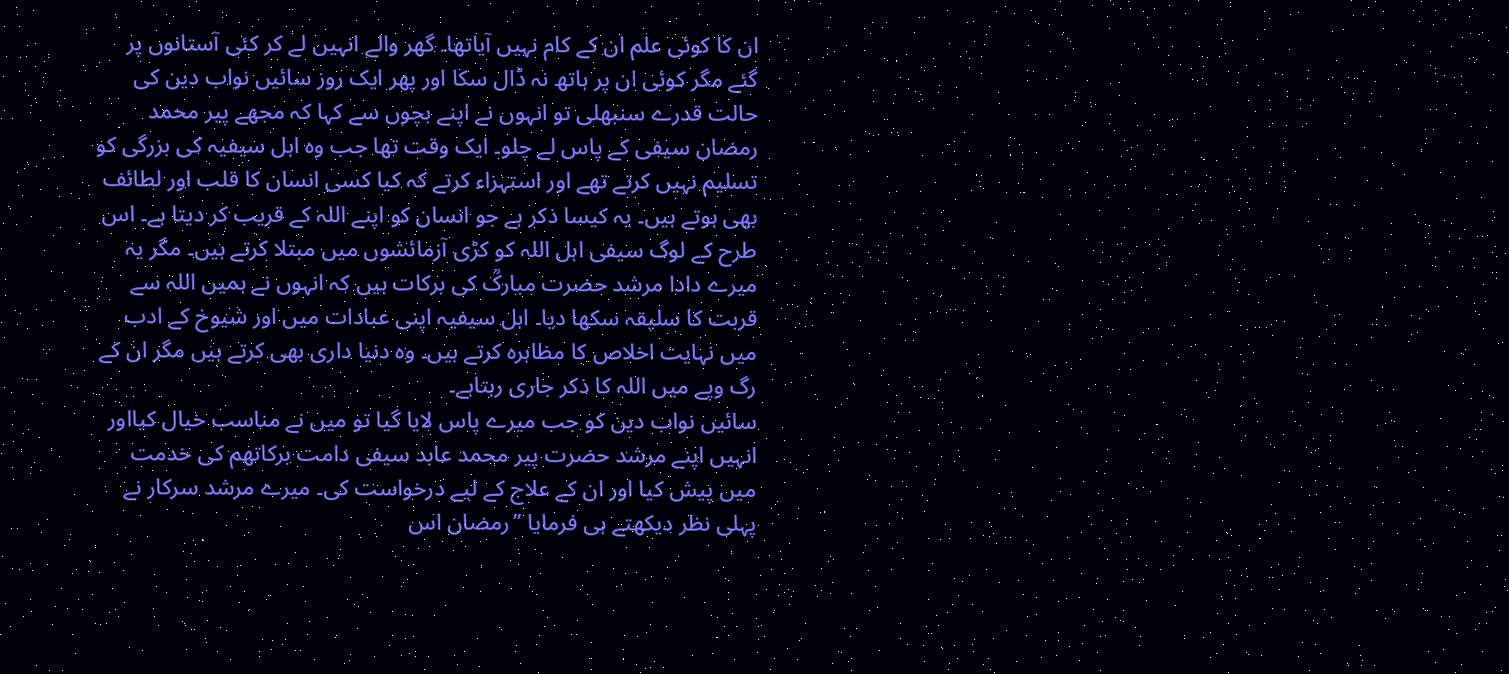ان کا کوئی علم ان کے کام نہیں آیاتھا۔ گھر والے انہیں لے کر کئی آستانوں پر گئے مگر کوئی ان پر ہاتھ نہ ڈال سکا اور پھر ایک روز سائیں نواب دین کی حالت قدرے سنبھلی تو انہوں نے اپنے بچوں سے کہا کہ مجھے پیر محمد رمضان سیفی کے پاس لے چلو۔ ایک وقت تھا جب وہ اہل سیفیہ کی بزرگی کو تسلیم نہیں کرتے تھے اور استہزاء کرتے کہ کیا کسی انسان کا قلب اور لطائف بھی ہوتے ہیں۔ یہ کیسا ذکر ہے جو انسان کو اپنے اللہ کے قریب کر دیتا ہے۔ اس طرح کے لوگ سیفی اہل اللہ کو کڑی آزمائشوں میں مبتلا کرتے ہیں۔ مگر یہ میرے دادا مرشد حضرت مبارکؒ کی برکات ہیں کہ انہوں نے ہمیں اللہ سے قربت کا سلیقہ سکھا دیا۔ اہل سیفیہ اپنی عبادات میں اور شیوخ کے ادب میں نہایت اخلاص کا مظاہرہ کرتے ہیں۔ وہ دنیا داری بھی کرتے ہیں مگر ان کے رگ وپے میں اللہ کا ذکر جاری رہتاہے۔
سائیں نواب دین کو جب میرے پاس لایا گیا تو میں نے مناسب خیال کیااور انہیں اپنے مرشد حضرت پیر محمد عابد سیفی دامت برکاتھم کی خدمت میں پیش کیا اور ان کے علاج کے لیے درخواست کی۔ میرے مرشد سرکار نے پہلی نظر دیکھتے ہی فرمایا ’’رمضان اس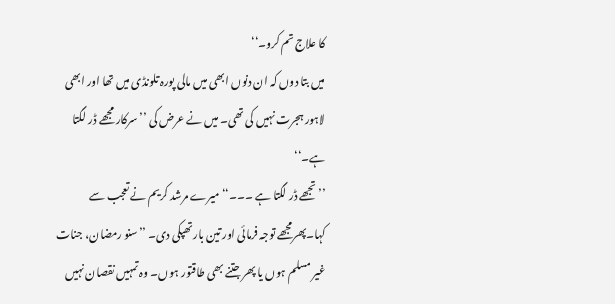کا علاج تم کرو۔‘‘
میں بتا دوں کہ ان دنوں ابھی میں مالی پورہ تلونڈی میں تھا اور ابھی لاہور ہجرت نہیں کی تھی۔ میں نے عرض کی ’’سرکار مجھے ڈر لگتا ہے۔‘‘
’’تجھے ڈر لگتا ہے ۔۔۔‘‘ میرے مرشد کریم نے تعجب سے کہا۔پھرمجھے توجہ فرمائی اور تین بار تھپکی دی۔ ’’سنو رمضان، جنات غیر مسلم ہوں یا پھر جتنے بھی طاقتور ہوں۔ وہ تمہیں نقصان نہیں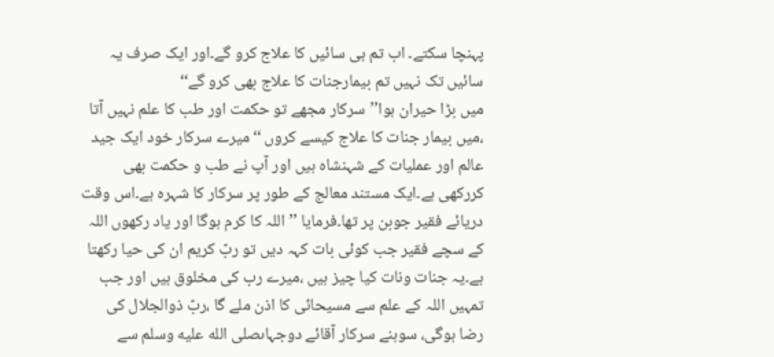پہنچا سکتے۔ اب تم ہی سائیں کا علاج کرو گے۔اور ایک صرف یہ سائیں تک نہیں تم بیمارجنات کا علاج بھی کرو گے‘‘
میں بڑا حیران ہوا’’سرکار مجھے تو حکمت اور طب کا علم نہیں آتا ،میں بیمار جنات کا علاج کیسے کروں ‘‘میرے سرکار خود ایک جید عالم اور عملیات کے شہنشاہ ہیں اور آپ نے طب و حکمت بھی کررکھی ہے۔ایک مستند معالج کے طور پر سرکار کا شہرہ ہے۔اس وقت دریائے فقیر جوبن پر تھا۔فرمایا ’’اللہ کا کرم ہوگا اور یاد رکھوں اللہ کے سچے فقیر جب کوئی بات کہہ دیں تو ربّ کریم ان کی حیا رکھتا ہے۔یہ جنات ونات کیا چیز ہیں ،میرے رب کی مخلوق ہیں اور جب تمہیں اللہ کے علم سے مسیحائی کا اذن ملے گا ،ربّ ذوالجلال کی رضا ہوگی، سوہنے سرکار آقائے دوجہاںصلى الله عليه وسلم سے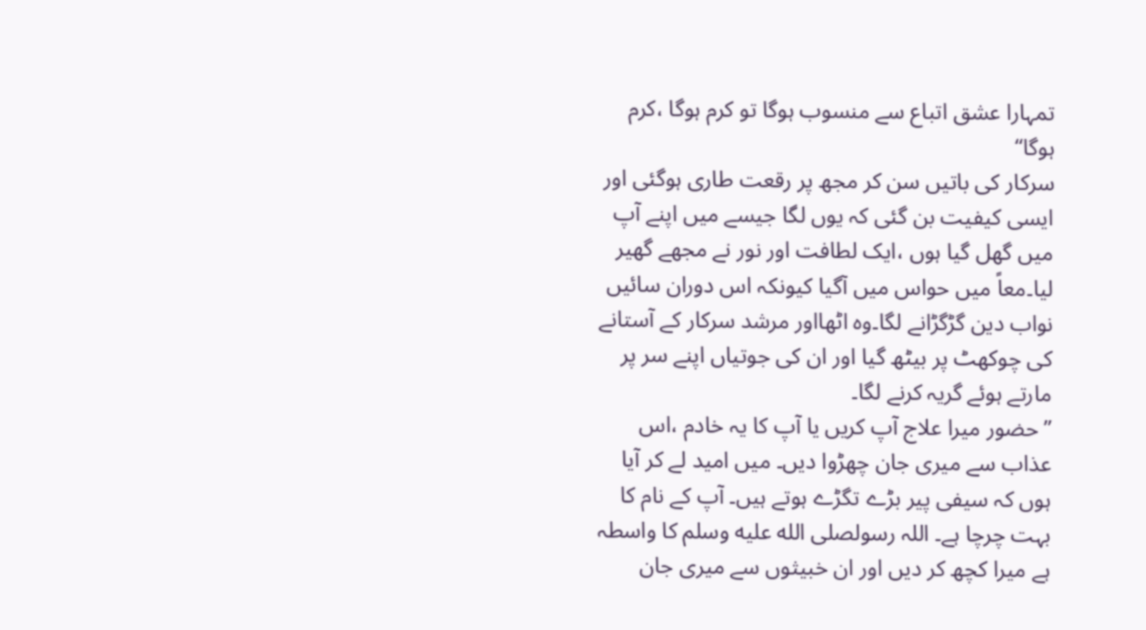تمہارا عشق اتباع سے منسوب ہوگا تو کرم ہوگا ،کرم ہوگا‘‘
سرکار کی باتیں سن کر مجھ پر رقعت طاری ہوگئی اور ایسی کیفیت بن گئی کہ یوں لگا جیسے میں اپنے آپ میں گھل گیا ہوں ،ایک لطافت اور نور نے مجھے گھیر لیا۔معاً میں حواس میں آگیا کیونکہ اس دوران سائیں نواب دین گڑگڑانے لگا۔وہ اٹھااور مرشد سرکار کے آستانے کی چوکھٹ پر بیٹھ گیا اور ان کی جوتیاں اپنے سر پر مارتے ہوئے گریہ کرنے لگا۔
’’حضور میرا علاج آپ کریں یا آپ کا یہ خادم ،اس عذاب سے میری جان چھڑوا دیں۔ میں امید لے کر آیا ہوں کہ سیفی پیر بڑے تگڑے ہوتے ہیں۔ آپ کے نام کا بہت چرچا ہے۔ اللہ رسولصلى الله عليه وسلم کا واسطہ ہے میرا کچھ کر دیں اور ان خبیثوں سے میری جان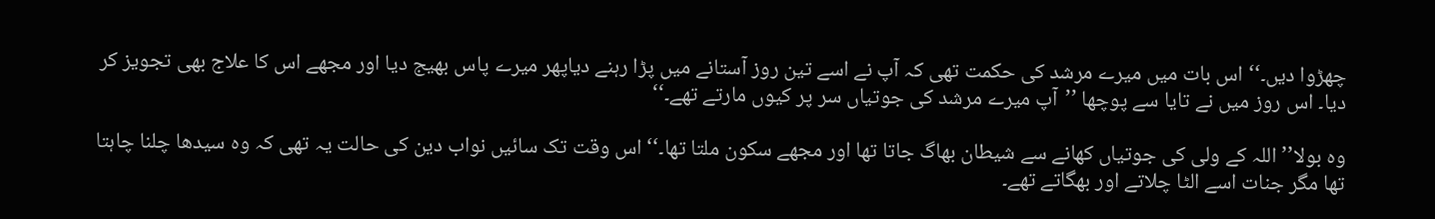چھڑوا دیں۔‘‘ اس بات میں میرے مرشد کی حکمت تھی کہ آپ نے اسے تین روز آستانے میں پڑا رہنے دیاپھر میرے پاس بھیج دیا اور مجھے اس کا علاج بھی تجویز کر دیا۔ اس روز میں نے تایا سے پوچھا ’’آپ میرے مرشد کی جوتیاں سر پر کیوں مارتے تھے۔‘‘

وہ بولا’’اللہ کے ولی کی جوتیاں کھانے سے شیطان بھاگ جاتا تھا اور مجھے سکون ملتا تھا۔‘‘ اس وقت تک سائیں نواب دین کی حالت یہ تھی کہ وہ سیدھا چلنا چاہتا تھا مگر جنات اسے الٹا چلاتے اور بھگاتے تھے۔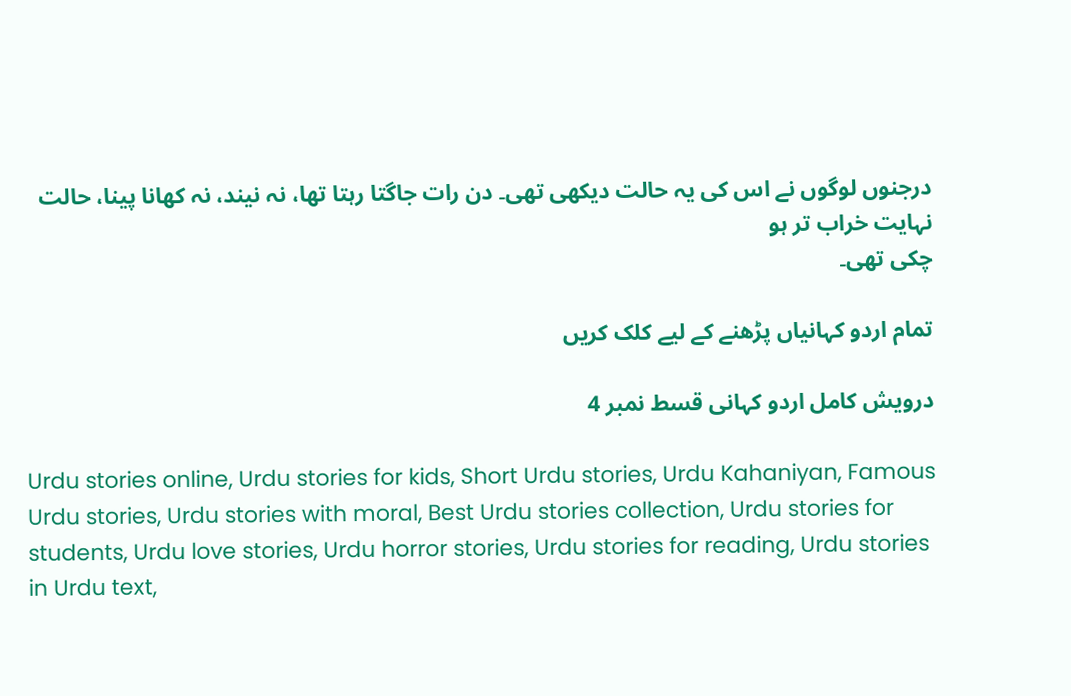درجنوں لوگوں نے اس کی یہ حالت دیکھی تھی۔ دن رات جاگتا رہتا تھا، نہ نیند، نہ کھانا پینا، حالت نہایت خراب تر ہو
چکی تھی۔

تمام اردو کہانیاں پڑھنے کے لیے کلک کریں

درویش کامل اردو کہانی قسط نمبر 4

Urdu stories online, Urdu stories for kids, Short Urdu stories, Urdu Kahaniyan, Famous Urdu stories, Urdu stories with moral, Best Urdu stories collection, Urdu stories for students, Urdu love stories, Urdu horror stories, Urdu stories for reading, Urdu stories in Urdu text,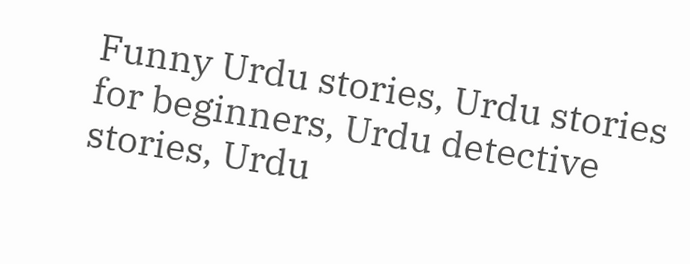Funny Urdu stories, Urdu stories for beginners, Urdu detective stories, Urdu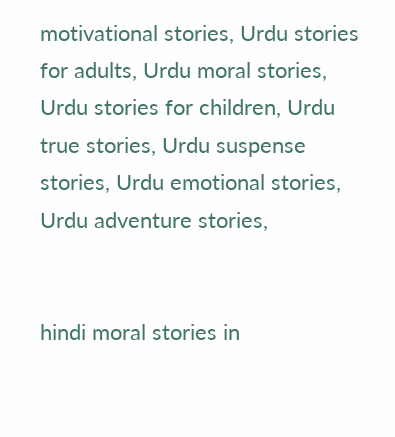motivational stories, Urdu stories for adults, Urdu moral stories, Urdu stories for children, Urdu true stories, Urdu suspense stories, Urdu emotional stories, Urdu adventure stories,


hindi moral stories in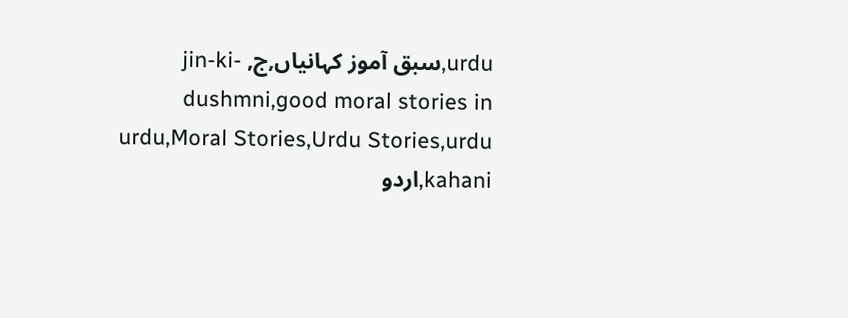urdu,سبق آموز کہانیاں,ج, jin-ki-dushmni,good moral stories in urdu,Moral Stories,Urdu Stories,urdu kahani,اردو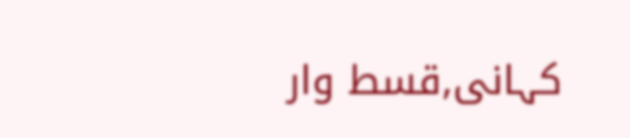کہانی,قسط وار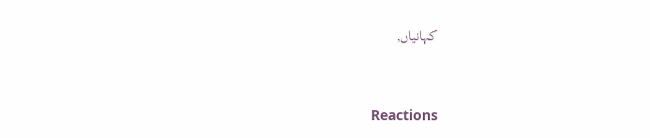کہانیاں,


Reactions